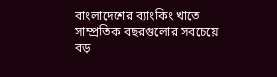বাংলাদেশের ব্যাংকিং খাতে সাম্প্রতিক বছরগুলোর সবচেয়ে বড়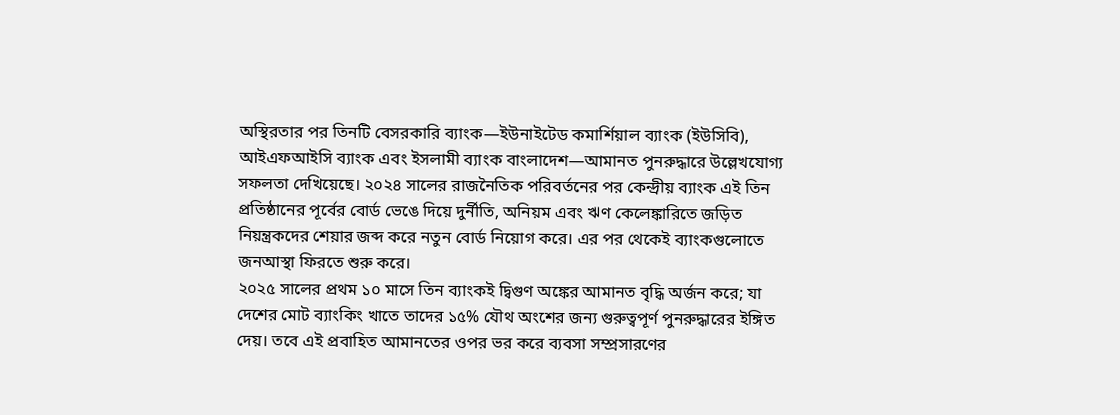অস্থিরতার পর তিনটি বেসরকারি ব্যাংক—ইউনাইটেড কমার্শিয়াল ব্যাংক (ইউসিবি), আইএফআইসি ব্যাংক এবং ইসলামী ব্যাংক বাংলাদেশ—আমানত পুনরুদ্ধারে উল্লেখযোগ্য সফলতা দেখিয়েছে। ২০২৪ সালের রাজনৈতিক পরিবর্তনের পর কেন্দ্রীয় ব্যাংক এই তিন প্রতিষ্ঠানের পূর্বের বোর্ড ভেঙে দিয়ে দুর্নীতি, অনিয়ম এবং ঋণ কেলেঙ্কারিতে জড়িত নিয়ন্ত্রকদের শেয়ার জব্দ করে নতুন বোর্ড নিয়োগ করে। এর পর থেকেই ব্যাংকগুলোতে জনআস্থা ফিরতে শুরু করে।
২০২৫ সালের প্রথম ১০ মাসে তিন ব্যাংকই দ্বিগুণ অঙ্কের আমানত বৃদ্ধি অর্জন করে; যা দেশের মোট ব্যাংকিং খাতে তাদের ১৫% যৌথ অংশের জন্য গুরুত্বপূর্ণ পুনরুদ্ধারের ইঙ্গিত দেয়। তবে এই প্রবাহিত আমানতের ওপর ভর করে ব্যবসা সম্প্রসারণের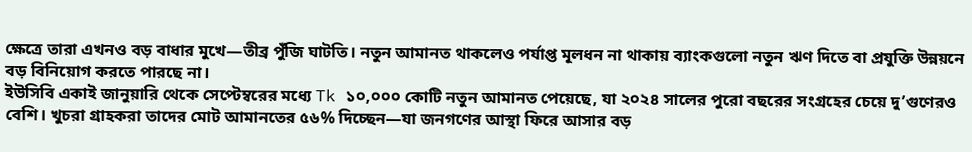ক্ষেত্রে তারা এখনও বড় বাধার মুখে—তীব্র পুঁজি ঘাটতি। নতুন আমানত থাকলেও পর্যাপ্ত মূলধন না থাকায় ব্যাংকগুলো নতুন ঋণ দিতে বা প্রযুক্তি উন্নয়নে বড় বিনিয়োগ করতে পারছে না।
ইউসিবি একাই জানুয়ারি থেকে সেপ্টেম্বরের মধ্যে Tk ১০,০০০ কোটি নতুন আমানত পেয়েছে, যা ২০২৪ সালের পুরো বছরের সংগ্রহের চেয়ে দু’গুণেরও বেশি। খুচরা গ্রাহকরা তাদের মোট আমানতের ৫৬% দিচ্ছেন—যা জনগণের আস্থা ফিরে আসার বড়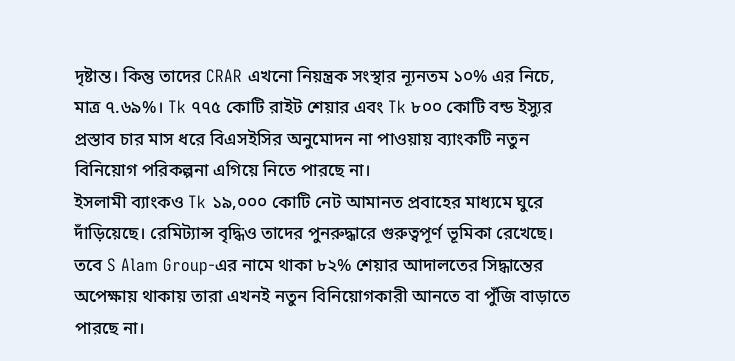দৃষ্টান্ত। কিন্তু তাদের CRAR এখনো নিয়ন্ত্রক সংস্থার ন্যূনতম ১০% এর নিচে, মাত্র ৭.৬৯%। Tk ৭৭৫ কোটি রাইট শেয়ার এবং Tk ৮০০ কোটি বন্ড ইস্যুর প্রস্তাব চার মাস ধরে বিএসইসির অনুমোদন না পাওয়ায় ব্যাংকটি নতুন বিনিয়োগ পরিকল্পনা এগিয়ে নিতে পারছে না।
ইসলামী ব্যাংকও Tk ১৯,০০০ কোটি নেট আমানত প্রবাহের মাধ্যমে ঘুরে দাঁড়িয়েছে। রেমিট্যান্স বৃদ্ধিও তাদের পুনরুদ্ধারে গুরুত্বপূর্ণ ভূমিকা রেখেছে। তবে S Alam Group-এর নামে থাকা ৮২% শেয়ার আদালতের সিদ্ধান্তের অপেক্ষায় থাকায় তারা এখনই নতুন বিনিয়োগকারী আনতে বা পুঁজি বাড়াতে পারছে না।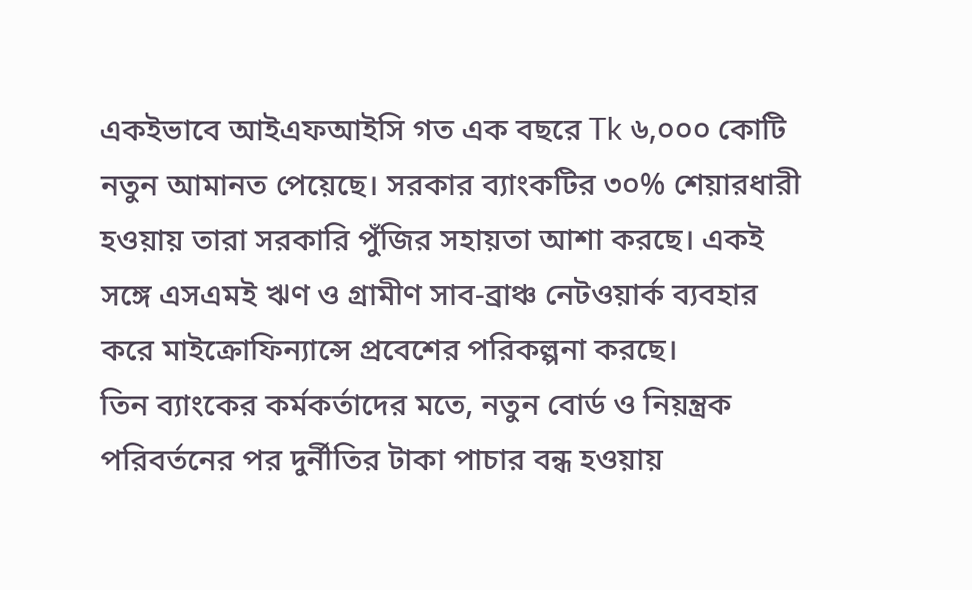একইভাবে আইএফআইসি গত এক বছরে Tk ৬,০০০ কোটি নতুন আমানত পেয়েছে। সরকার ব্যাংকটির ৩০% শেয়ারধারী হওয়ায় তারা সরকারি পুঁজির সহায়তা আশা করছে। একই সঙ্গে এসএমই ঋণ ও গ্রামীণ সাব-ব্রাঞ্চ নেটওয়ার্ক ব্যবহার করে মাইক্রোফিন্যান্সে প্রবেশের পরিকল্পনা করছে।
তিন ব্যাংকের কর্মকর্তাদের মতে, নতুন বোর্ড ও নিয়ন্ত্রক পরিবর্তনের পর দুর্নীতির টাকা পাচার বন্ধ হওয়ায়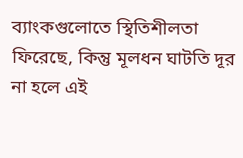ব্যাংকগুলোতে স্থিতিশীলতা ফিরেছে, কিন্তু মূলধন ঘাটতি দূর না হলে এই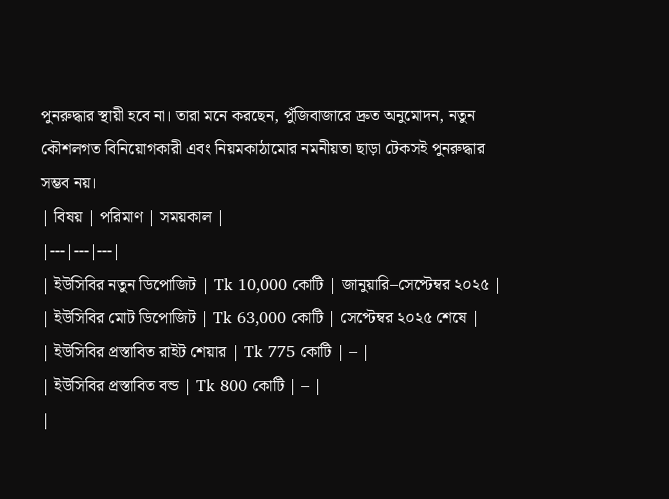পুনরুদ্ধার স্থায়ী হবে না। তারা মনে করছেন, পুঁজিবাজারে দ্রুত অনুমোদন, নতুন কৌশলগত বিনিয়োগকারী এবং নিয়মকাঠামোর নমনীয়তা ছাড়া টেকসই পুনরুদ্ধার সম্ভব নয়।
| বিষয় | পরিমাণ | সময়কাল |
|---|---|---|
| ইউসিবির নতুন ডিপোজিট | Tk 10,000 কোটি | জানুয়ারি–সেপ্টেম্বর ২০২৫ |
| ইউসিবির মোট ডিপোজিট | Tk 63,000 কোটি | সেপ্টেম্বর ২০২৫ শেষে |
| ইউসিবির প্রস্তাবিত রাইট শেয়ার | Tk 775 কোটি | – |
| ইউসিবির প্রস্তাবিত বন্ড | Tk 800 কোটি | – |
|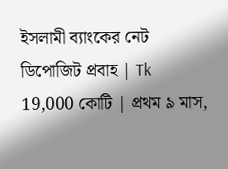ইসলামী ব্যাংকের নেট ডিপোজিট প্রবাহ | Tk 19,000 কোটি | প্রথম ৯ মাস,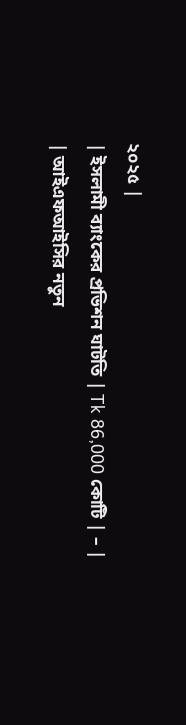২০২৫ |
| ইসলামী ব্যাংকের প্রভিশন ঘাটতি | Tk 86,000 কোটি | – |
| আইএফআইসির নতুন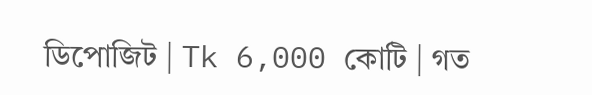ডিপোজিট | Tk 6,000 কোটি | গত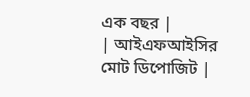এক বছর |
| আইএফআইসির মোট ডিপোজিট |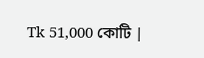Tk 51,000 কোটি |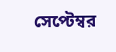সেপ্টেম্বর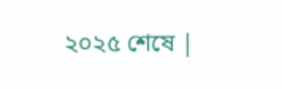২০২৫ শেষে |